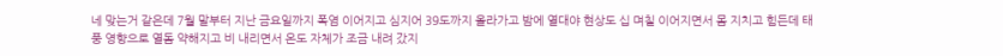네 맞는거 같은데 7월 말부터 지난 금요일까지 폭염 이어지고 심지어 39도까지 올라가고 밤에 열대야 현상도 십 며칠 이어지면서 몸 지치고 힘든데 태풍 영향으로 열돔 약해지고 비 내리면서 온도 자체가 조금 내려 갔지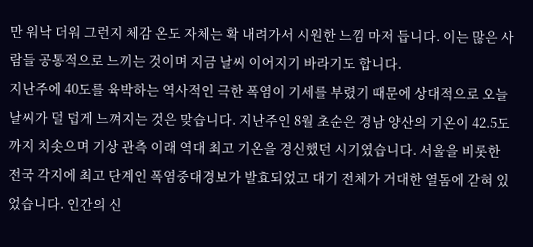만 워낙 더워 그런지 체감 온도 자체는 확 내려가서 시원한 느낌 마저 듭니다. 이는 많은 사람들 공통적으로 느끼는 것이며 지금 날씨 이어지기 바라기도 합니다.
지난주에 40도를 육박하는 역사적인 극한 폭염이 기세를 부렸기 때문에 상대적으로 오늘 날씨가 덜 덥게 느껴지는 것은 맞습니다. 지난주인 8월 초순은 경남 양산의 기온이 42.5도까지 치솟으며 기상 관측 이래 역대 최고 기온을 경신했던 시기였습니다. 서울을 비롯한 전국 각지에 최고 단계인 폭염중대경보가 발효되었고 대기 전체가 거대한 열돔에 갇혀 있었습니다. 인간의 신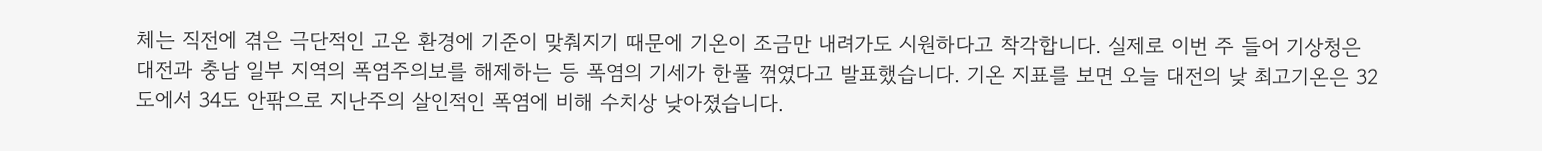체는 직전에 겪은 극단적인 고온 환경에 기준이 맞춰지기 때문에 기온이 조금만 내려가도 시원하다고 착각합니다. 실제로 이번 주 들어 기상청은 대전과 충남 일부 지역의 폭염주의보를 해제하는 등 폭염의 기세가 한풀 꺾였다고 발표했습니다. 기온 지표를 보면 오늘 대전의 낮 최고기온은 32도에서 34도 안팎으로 지난주의 살인적인 폭염에 비해 수치상 낮아졌습니다.